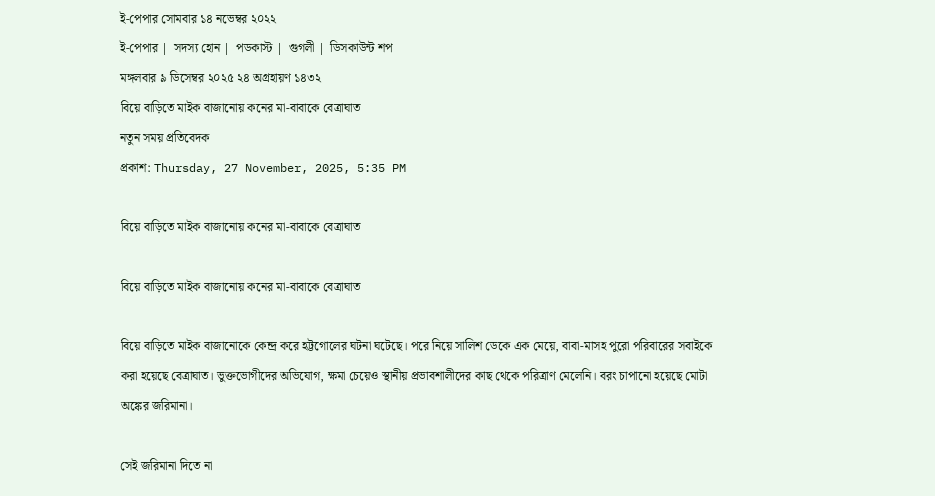ই-পেপার সোমবার ১৪ নভেম্বর ২০২২
ই-পেপার |  সদস্য হোন |  পডকাস্ট |  গুগলী |  ডিসকাউন্ট শপ
মঙ্গলবার ৯ ডিসেম্বর ২০২৫ ২৪ অগ্রহায়ণ ১৪৩২
বিয়ে বাড়িতে মাইক বাজানোয় কনের মা-বাবাকে বেত্রাঘাত
নতুন সময় প্রতিবেদক
প্রকাশ: Thursday, 27 November, 2025, 5:35 PM

বিয়ে বাড়িতে মাইক বাজানোয় কনের মা-বাবাকে বেত্রাঘাত

বিয়ে বাড়িতে মাইক বাজানোয় কনের মা-বাবাকে বেত্রাঘাত

বিয়ে বাড়িতে মাইক বাজানোকে কেন্দ্র করে হট্টগোলের ঘটনা ঘটেছে। পরে নিয়ে সালিশ ডেকে এক মেয়ে, বাবা-মাসহ পুরো পরিবারের সবাইকে করা হয়েছে বেত্রাঘাত। ভুক্তভোগীদের অভিযোগ, ক্ষমা চেয়েও স্থানীয় প্রভাবশালীদের কাছ থেকে পরিত্রাণ মেলেনি। বরং চাপানো হয়েছে মোটা অঙ্কের জরিমানা।

সেই জরিমানা দিতে না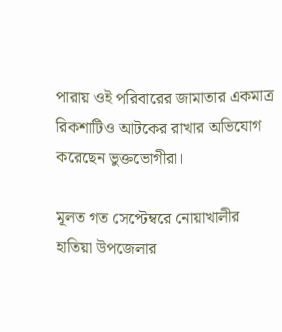পারায় ওই পরিবারের জামাতার একমাত্র রিকশাটিও আটকের রাখার অভিযোগ করেছেন ভুক্তভোগীরা।

মূলত গত সেপ্টেম্বরে নোয়াখালীর হাতিয়া উপজেলার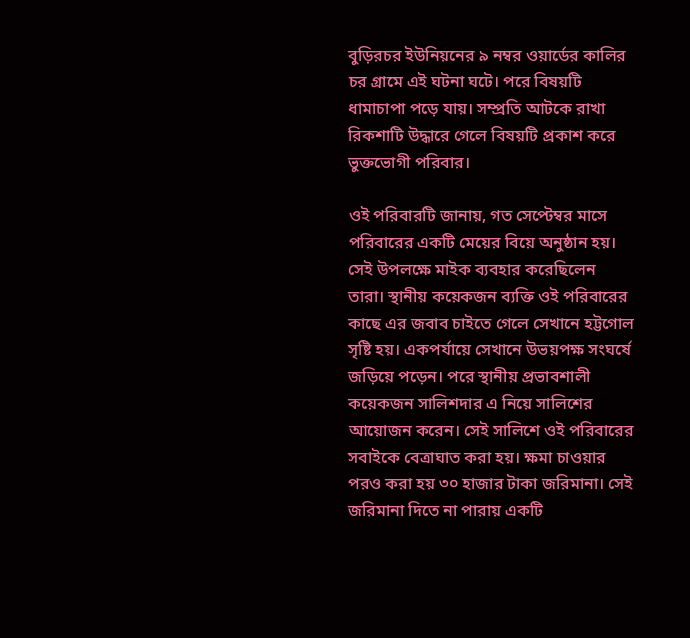বুড়িরচর ইউনিয়নের ৯ নম্বর ওয়ার্ডের কালির চর গ্রামে এই ঘটনা ঘটে। পরে বিষয়টি ধামাচাপা পড়ে যায়। সম্প্রতি আটকে রাখা রিকশাটি উদ্ধারে গেলে বিষয়টি প্রকাশ করে ভুক্তভোগী পরিবার।

ওই পরিবারটি জানায়, গত সেপ্টেম্বর মাসে পরিবারের একটি মেয়ের বিয়ে অনুষ্ঠান হয়। সেই উপলক্ষে মাইক ব্যবহার করেছিলেন তারা। স্থানীয় কয়েকজন ব্যক্তি ওই পরিবারের কাছে এর জবাব চাইতে গেলে সেখানে হট্টগোল সৃষ্টি হয়। একপর্যায়ে সেখানে উভয়পক্ষ সংঘর্ষে জড়িয়ে পড়েন। পরে স্থানীয় প্রভাবশালী কয়েকজন সালিশদার এ নিয়ে সালিশের আয়োজন করেন। সেই সালিশে ওই পরিবারের সবাইকে বেত্রাঘাত করা হয়। ক্ষমা চাওয়ার পরও করা হয় ৩০ হাজার টাকা জরিমানা। সেই জরিমানা দিতে না পারায় একটি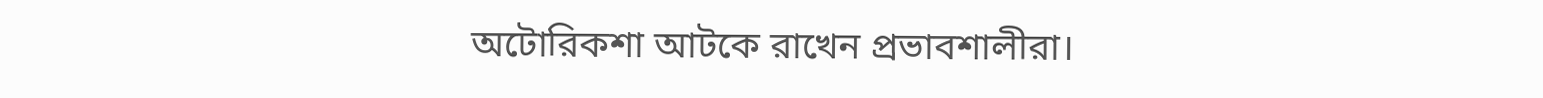অটোরিকশা আটকে রাখেন প্রভাবশালীরা।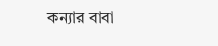কন্যার বাবা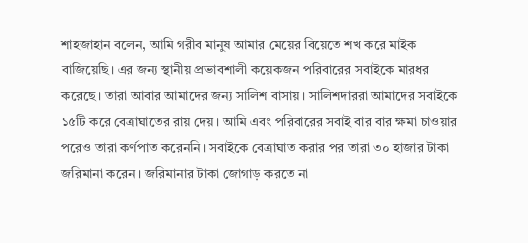শাহজাহান বলেন, আমি গরীব মানুষ আমার মেয়ের বিয়েতে শখ করে মাইক বাজিয়েছি। এর জন্য স্থানীয় প্রভাবশালী কয়েকজন পরিবারের সবাইকে মারধর করেছে। তারা আবার আমাদের জন্য সালিশ বাসায়। সালিশদাররা আমাদের সবাইকে ১৫টি করে বেত্রাঘাতের রায় দেয়। আমি এবং পরিবারের সবাই বার বার ক্ষমা চাওয়ার পরেও তারা কর্ণপাত করেননি। সবাইকে বেত্রাঘাত করার পর তারা ৩০ হাজার টাকা জরিমানা করেন। জরিমানার টাকা জোগাড় করতে না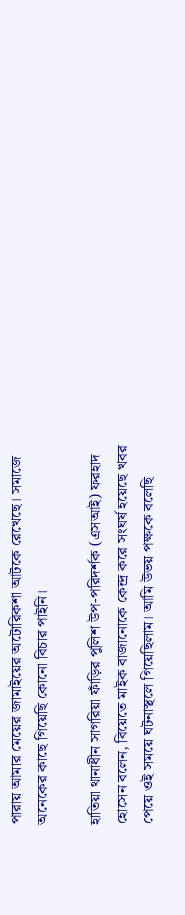পারায় আমার মেয়ের জামাইয়ের অটোরিকশা আটকে রেখেছে। সমাজে অনেকের কাছে গিয়েছি কোনো বিচার পাইনি।

হাতিয়া থানাধীন সাগরিয়া ফাঁড়ির পুলিশ উপ-পরিদর্শক (এসআই) ফরহাদ হোসেন বলেন, বিয়েতে মাইক বাজানোকে কেন্দ্র করে সংঘর্ষ হয়েছে খবর পেয়ে ওই সময়ে ঘটনাস্থলে গিয়েছিলাম। আমি উভয় পক্ষকে বলেছি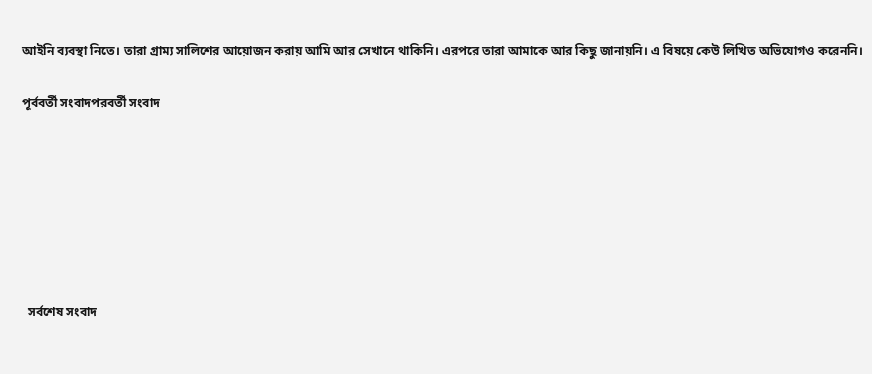আইনি ব্যবস্থা নিতে। তারা গ্রাম্য সালিশের আয়োজন করায় আমি আর সেখানে থাকিনি। এরপরে তারা আমাকে আর কিছু জানায়নি। এ বিষয়ে কেউ লিখিত অভিযোগও করেননি।

পূর্ববর্তী সংবাদপরবর্তী সংবাদ







  সর্বশেষ সংবাদ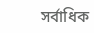সর্বাধিক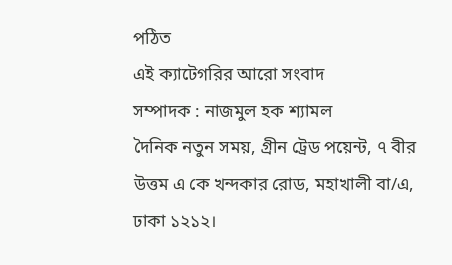পঠিত
এই ক্যাটেগরির আরো সংবাদ
সম্পাদক : নাজমুল হক শ্যামল
দৈনিক নতুন সময়, গ্রীন ট্রেড পয়েন্ট, ৭ বীর উত্তম এ কে খন্দকার রোড, মহাখালী বা/এ, ঢাকা ১২১২।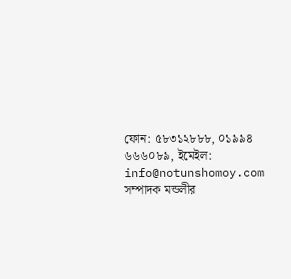ফোন: ৫৮৩১২৮৮৮, ০১৯৯৪ ৬৬৬০৮৯, ইমেইল: info@notunshomoy.com
সম্পাদক মন্ডলীর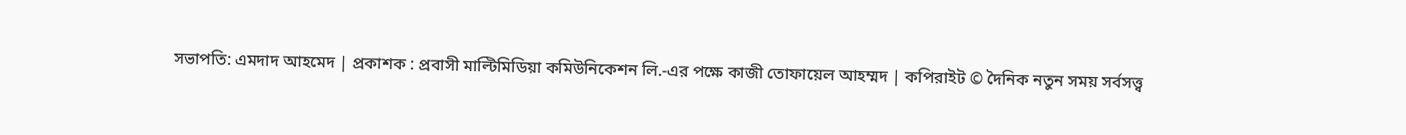সভাপতি: এমদাদ আহমেদ | প্রকাশক : প্রবাসী মাল্টিমিডিয়া কমিউনিকেশন লি.-এর পক্ষে কাজী তোফায়েল আহম্মদ | কপিরাইট © দৈনিক নতুন সময় সর্বসত্ত্ব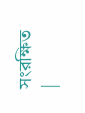সংরক্ষিত |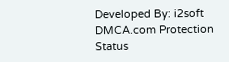Developed By: i2soft
DMCA.com Protection Status